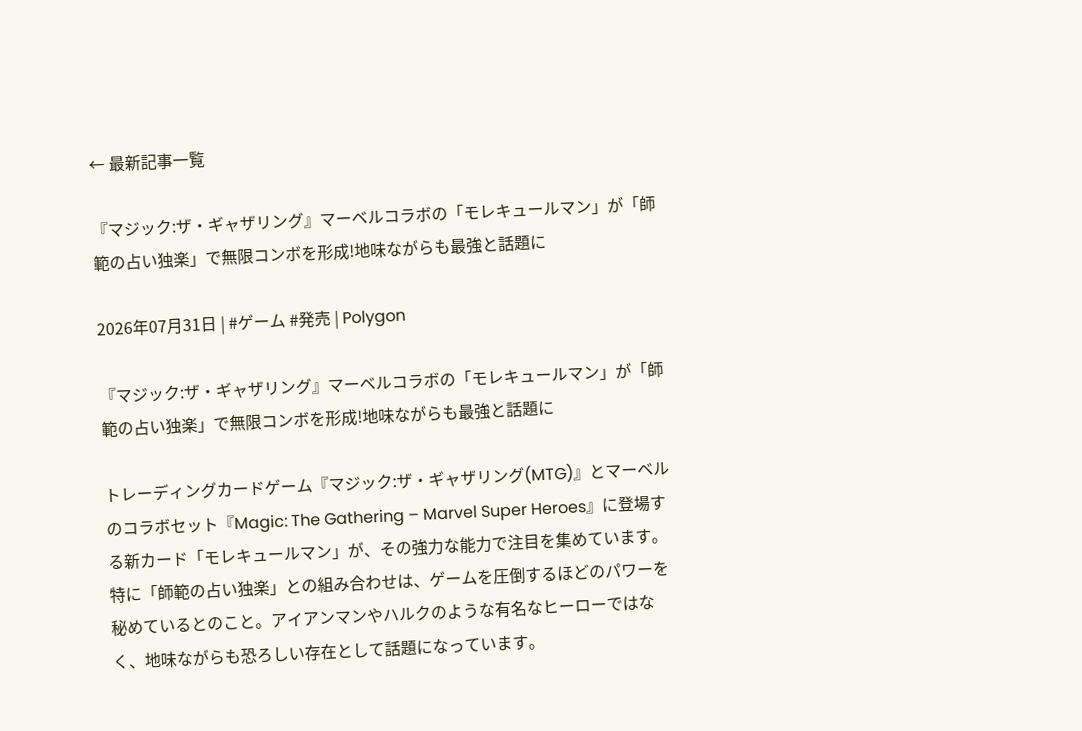← 最新記事一覧

『マジック:ザ・ギャザリング』マーベルコラボの「モレキュールマン」が「師範の占い独楽」で無限コンボを形成!地味ながらも最強と話題に

2026年07月31日 | #ゲーム #発売 | Polygon

『マジック:ザ・ギャザリング』マーベルコラボの「モレキュールマン」が「師範の占い独楽」で無限コンボを形成!地味ながらも最強と話題に

トレーディングカードゲーム『マジック:ザ・ギャザリング(MTG)』とマーベルのコラボセット『Magic: The Gathering – Marvel Super Heroes』に登場する新カード「モレキュールマン」が、その強力な能力で注目を集めています。特に「師範の占い独楽」との組み合わせは、ゲームを圧倒するほどのパワーを秘めているとのこと。アイアンマンやハルクのような有名なヒーローではなく、地味ながらも恐ろしい存在として話題になっています。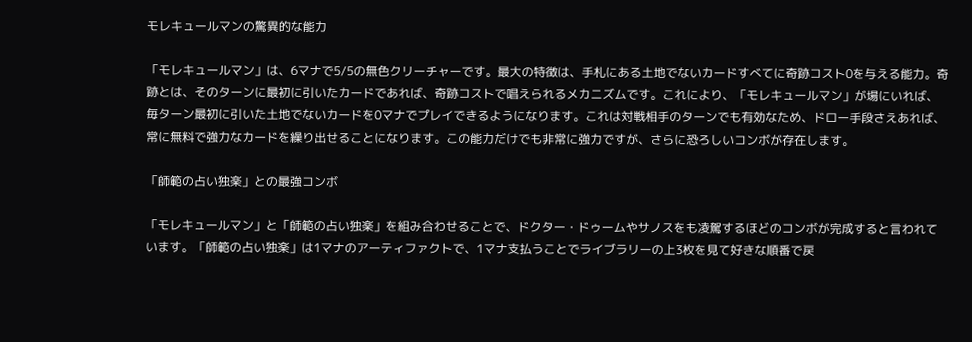モレキュールマンの驚異的な能力

「モレキュールマン」は、6マナで5/5の無色クリーチャーです。最大の特徴は、手札にある土地でないカードすべてに奇跡コスト0を与える能力。奇跡とは、そのターンに最初に引いたカードであれば、奇跡コストで唱えられるメカニズムです。これにより、「モレキュールマン」が場にいれば、毎ターン最初に引いた土地でないカードを0マナでプレイできるようになります。これは対戦相手のターンでも有効なため、ドロー手段さえあれば、常に無料で強力なカードを繰り出せることになります。この能力だけでも非常に強力ですが、さらに恐ろしいコンボが存在します。

「師範の占い独楽」との最強コンボ

「モレキュールマン」と「師範の占い独楽」を組み合わせることで、ドクター・ドゥームやサノスをも凌駕するほどのコンボが完成すると言われています。「師範の占い独楽」は1マナのアーティファクトで、1マナ支払うことでライブラリーの上3枚を見て好きな順番で戻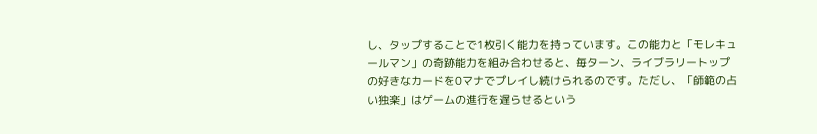し、タップすることで1枚引く能力を持っています。この能力と「モレキュールマン」の奇跡能力を組み合わせると、毎ターン、ライブラリートップの好きなカードを0マナでプレイし続けられるのです。ただし、「師範の占い独楽」はゲームの進行を遅らせるという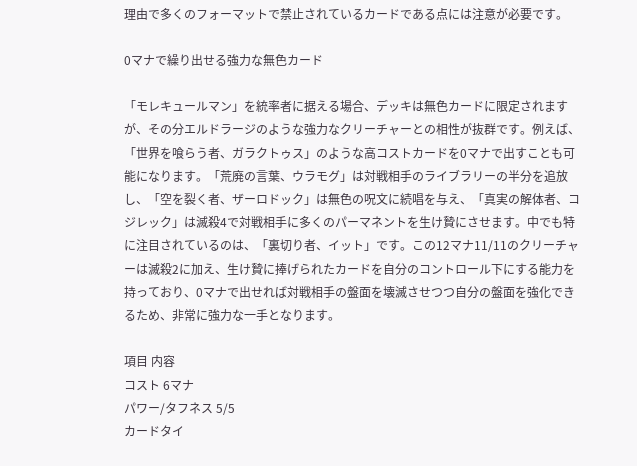理由で多くのフォーマットで禁止されているカードである点には注意が必要です。

0マナで繰り出せる強力な無色カード

「モレキュールマン」を統率者に据える場合、デッキは無色カードに限定されますが、その分エルドラージのような強力なクリーチャーとの相性が抜群です。例えば、「世界を喰らう者、ガラクトゥス」のような高コストカードを0マナで出すことも可能になります。「荒廃の言葉、ウラモグ」は対戦相手のライブラリーの半分を追放し、「空を裂く者、ザーロドック」は無色の呪文に続唱を与え、「真実の解体者、コジレック」は滅殺4で対戦相手に多くのパーマネントを生け贄にさせます。中でも特に注目されているのは、「裏切り者、イット」です。この12マナ11/11のクリーチャーは滅殺2に加え、生け贄に捧げられたカードを自分のコントロール下にする能力を持っており、0マナで出せれば対戦相手の盤面を壊滅させつつ自分の盤面を強化できるため、非常に強力な一手となります。

項目 内容
コスト 6マナ
パワー/タフネス 5/5
カードタイ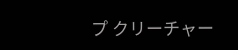プ クリーチャー